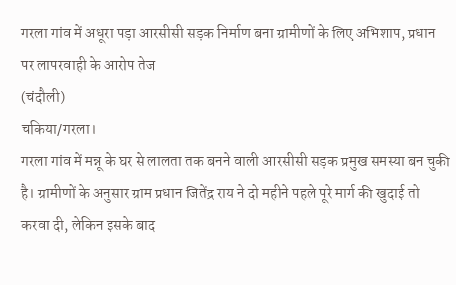गरला गांव में अधूरा पड़ा आरसीसी सड़क निर्माण बना ग्रामीणों के लिए अभिशाप, प्रधान पर लापरवाही के आरोप तेज
(चंदौली)
चकिया/गरला।
गरला गांव में मन्नू के घर से लालता तक बनने वाली आरसीसी सड़क प्रमुख समस्या बन चुकी है। ग्रामीणों के अनुसार ग्राम प्रधान जितेंद्र राय ने दो महीने पहले पूरे मार्ग की खुदाई तो करवा दी, लेकिन इसके बाद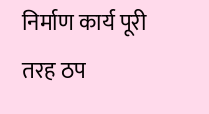निर्माण कार्य पूरी तरह ठप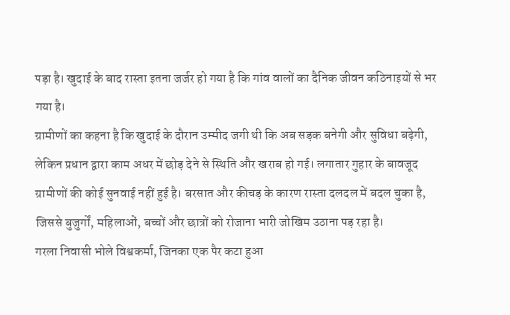पड़ा है। खुदाई के बाद रास्ता इतना जर्जर हो गया है कि गांव वालों का दैनिक जीवन कठिनाइयों से भर गया है।
ग्रामीणों का कहना है कि खुदाई के दौरान उम्मीद जगी थी कि अब सड़क बनेगी और सुविधा बढ़ेगी, लेकिन प्रधान द्वारा काम अधर में छोड़ देने से स्थिति और खराब हो गई। लगातार गुहार के बावजूद ग्रामीणों की कोई सुनवाई नहीं हुई है। बरसात और कीचड़ के कारण रास्ता दलदल में बदल चुका है, जिससे बुजुर्गों, महिलाओं, बच्चों और छात्रों को रोजाना भारी जोखिम उठाना पड़ रहा है।
गरला निवासी भोले विश्वकर्मा, जिनका एक पैर कटा हुआ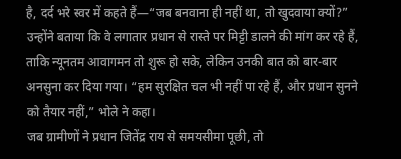है, दर्द भरे स्वर में कहते हैं—“जब बनवाना ही नहीं था, तो खुदवाया क्यों?” उन्होंने बताया कि वे लगातार प्रधान से रास्ते पर मिट्टी डालने की मांग कर रहे हैं, ताकि न्यूनतम आवागमन तो शुरू हो सके, लेकिन उनकी बात को बार-बार अनसुना कर दिया गया। “हम सुरक्षित चल भी नहीं पा रहे हैं, और प्रधान सुनने को तैयार नहीं,” भोले ने कहा।
जब ग्रामीणों ने प्रधान जितेंद्र राय से समयसीमा पूछी, तो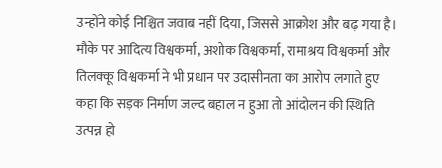उन्होंने कोई निश्चित जवाब नहीं दिया, जिससे आक्रोश और बढ़ गया है।
मौके पर आदित्य विश्वकर्मा, अशोक विश्वकर्मा, रामाश्रय विश्वकर्मा और तिलक्कू विश्वकर्मा ने भी प्रधान पर उदासीनता का आरोप लगाते हुए कहा कि सड़क निर्माण जल्द बहाल न हुआ तो आंदोलन की स्थिति उत्पन्न हो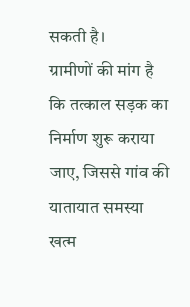सकती है।
ग्रामीणों की मांग है कि तत्काल सड़क का निर्माण शुरू कराया जाए, जिससे गांव की यातायात समस्या खत्म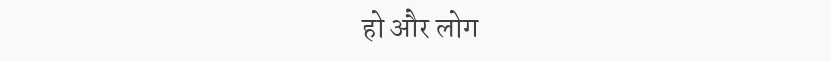हो और लोग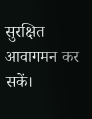सुरक्षित आवागमन कर सकें।